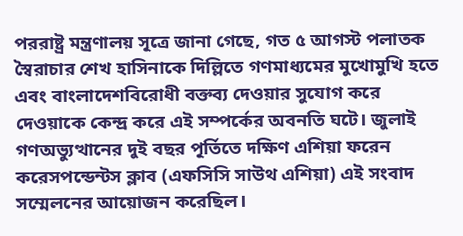পররাষ্ট্র মন্ত্রণালয় সূত্রে জানা গেছে, গত ৫ আগস্ট পলাতক স্বৈরাচার শেখ হাসিনাকে দিল্লিতে গণমাধ্যমের মুখোমুখি হতে এবং বাংলাদেশবিরোধী বক্তব্য দেওয়ার সুযোগ করে দেওয়াকে কেন্দ্র করে এই সম্পর্কের অবনতি ঘটে। জুলাই গণঅভ্যুত্থানের দুই বছর পূর্তিতে দক্ষিণ এশিয়া ফরেন করেসপন্ডেন্টস ক্লাব (এফসিসি সাউথ এশিয়া) এই সংবাদ সম্মেলনের আয়োজন করেছিল।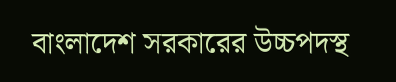বাংলাদেশ সরকারের উচ্চপদস্থ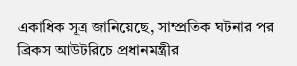একাধিক সূত্র জানিয়েছে, সাম্প্রতিক ঘটনার পর ব্রিকস আউটরিচে প্রধানমন্ত্রীর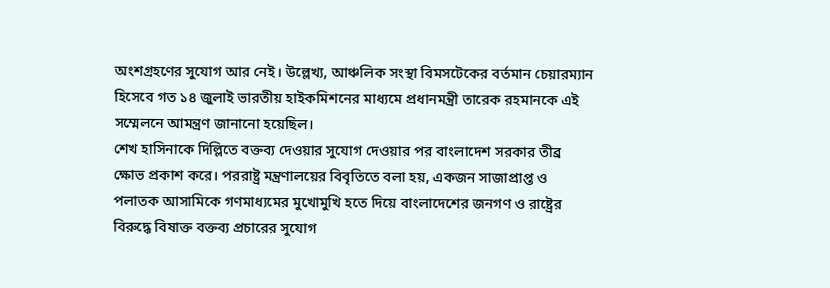অংশগ্রহণের সুযোগ আর নেই। উল্লেখ্য, আঞ্চলিক সংস্থা বিমসটেকের বর্তমান চেয়ারম্যান হিসেবে গত ১৪ জুলাই ভারতীয় হাইকমিশনের মাধ্যমে প্রধানমন্ত্রী তারেক রহমানকে এই সম্মেলনে আমন্ত্রণ জানানো হয়েছিল।
শেখ হাসিনাকে দিল্লিতে বক্তব্য দেওয়ার সুযোগ দেওয়ার পর বাংলাদেশ সরকার তীব্র ক্ষোভ প্রকাশ করে। পররাষ্ট্র মন্ত্রণালয়ের বিবৃতিতে বলা হয়, একজন সাজাপ্রাপ্ত ও পলাতক আসামিকে গণমাধ্যমের মুখোমুখি হতে দিয়ে বাংলাদেশের জনগণ ও রাষ্ট্রের বিরুদ্ধে বিষাক্ত বক্তব্য প্রচারের সুযোগ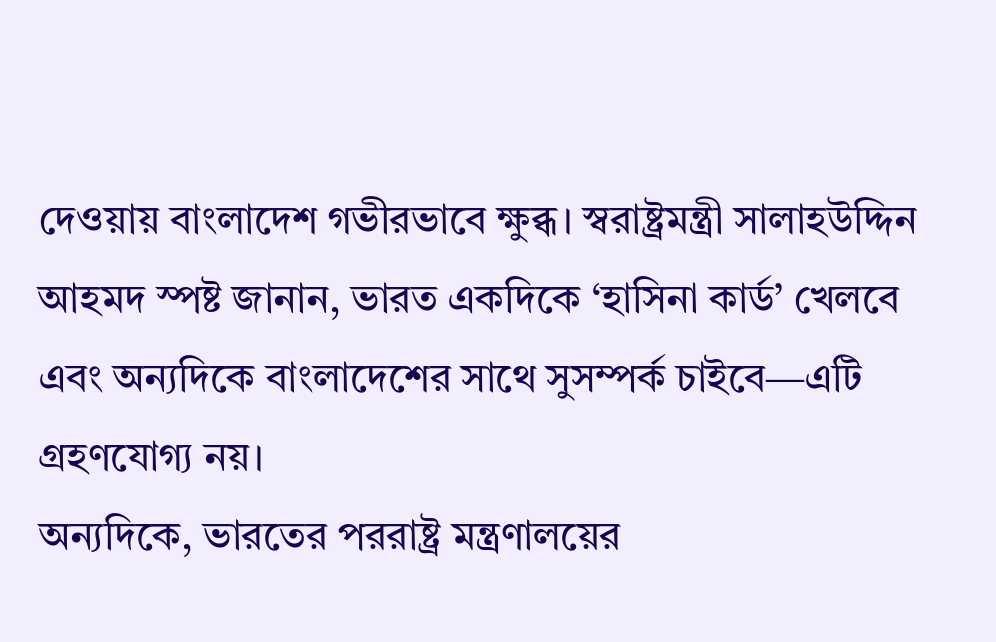দেওয়ায় বাংলাদেশ গভীরভাবে ক্ষুব্ধ। স্বরাষ্ট্রমন্ত্রী সালাহউদ্দিন আহমদ স্পষ্ট জানান, ভারত একদিকে ‘হাসিনা কার্ড’ খেলবে এবং অন্যদিকে বাংলাদেশের সাথে সুসম্পর্ক চাইবে—এটি গ্রহণযোগ্য নয়।
অন্যদিকে, ভারতের পররাষ্ট্র মন্ত্রণালয়ের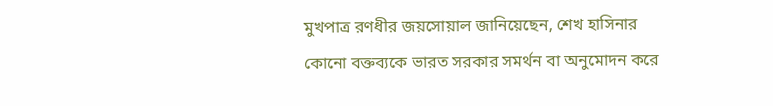মুখপাত্র রণধীর জয়সোয়াল জানিয়েছেন, শেখ হাসিনার কোনো বক্তব্যকে ভারত সরকার সমর্থন বা অনুমোদন করে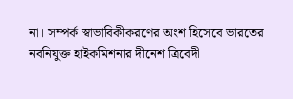না। সম্পর্ক স্বাভাবিকীকরণের অংশ হিসেবে ভারতের নবনিযুক্ত হাইকমিশনার দীনেশ ত্রিবেদী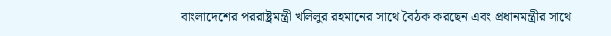বাংলাদেশের পররাষ্ট্রমন্ত্রী খলিলুর রহমানের সাথে বৈঠক করছেন এবং প্রধানমন্ত্রীর সাথে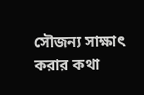সৌজন্য সাক্ষাৎ করার কথা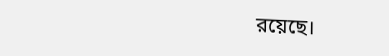রয়েছে।